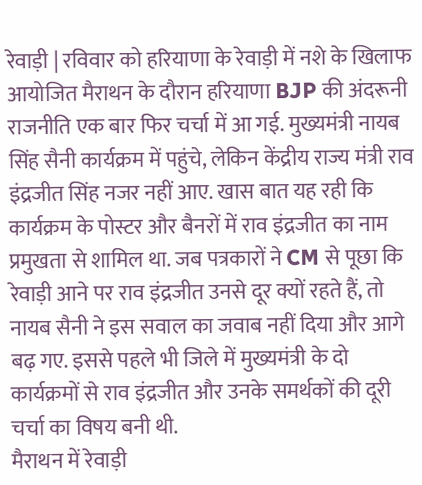रेवाड़ी | रविवार को हरियाणा के रेवाड़ी में नशे के खिलाफ आयोजित मैराथन के दौरान हरियाणा BJP की अंदरूनी राजनीति एक बार फिर चर्चा में आ गई. मुख्यमंत्री नायब सिंह सैनी कार्यक्रम में पहुंचे, लेकिन केंद्रीय राज्य मंत्री राव इंद्रजीत सिंह नजर नहीं आए. खास बात यह रही कि कार्यक्रम के पोस्टर और बैनरों में राव इंद्रजीत का नाम प्रमुखता से शामिल था. जब पत्रकारों ने CM से पूछा कि रेवाड़ी आने पर राव इंद्रजीत उनसे दूर क्यों रहते हैं, तो नायब सैनी ने इस सवाल का जवाब नहीं दिया और आगे बढ़ गए. इससे पहले भी जिले में मुख्यमंत्री के दो कार्यक्रमों से राव इंद्रजीत और उनके समर्थकों की दूरी चर्चा का विषय बनी थी.
मैराथन में रेवाड़ी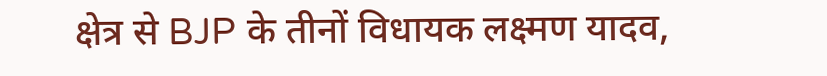क्षेत्र से BJP के तीनों विधायक लक्ष्मण यादव,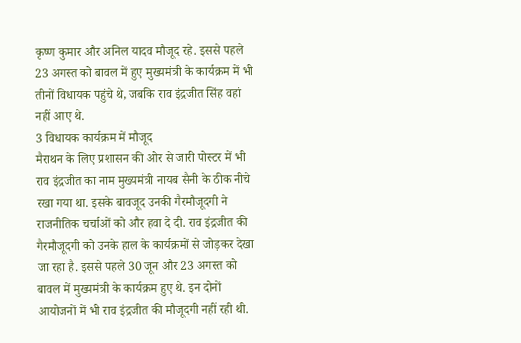कृष्ण कुमार और अनिल यादव मौजूद रहे. इससे पहले 23 अगस्त को बावल में हुए मुख्यमंत्री के कार्यक्रम में भी तीनों विधायक पहुंचे थे, जबकि राव इंद्रजीत सिंह वहां नहीं आए थे.
3 विधायक कार्यक्रम में मौजूद
मैराथन के लिए प्रशासन की ओर से जारी पोस्टर में भी राव इंद्रजीत का नाम मुख्यमंत्री नायब सैनी के ठीक नीचे रखा गया था. इसके बावजूद उनकी गैरमौजूदगी ने राजनीतिक चर्चाओं को और हवा दे दी. राव इंद्रजीत की गैरमौजूदगी को उनके हाल के कार्यक्रमों से जोड़कर देखा जा रहा है. इससे पहले 30 जून और 23 अगस्त को बावल में मुख्यमंत्री के कार्यक्रम हुए थे. इन दोनों आयोजनों में भी राव इंद्रजीत की मौजूदगी नहीं रही थी.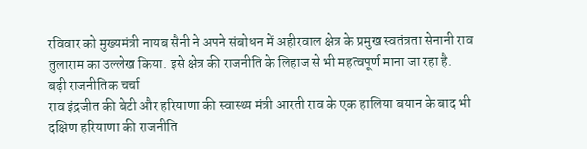रविवार को मुख्यमंत्री नायब सैनी ने अपने संबोधन में अहीरवाल क्षेत्र के प्रमुख स्वतंत्रता सेनानी राव तुलाराम का उल्लेख किया. इसे क्षेत्र की राजनीति के लिहाज से भी महत्वपूर्ण माना जा रहा है.
बढ़ी राजनीतिक चर्चा
राव इंद्रजीत की बेटी और हरियाणा की स्वास्थ्य मंत्री आरती राव के एक हालिया बयान के बाद भी दक्षिण हरियाणा की राजनीति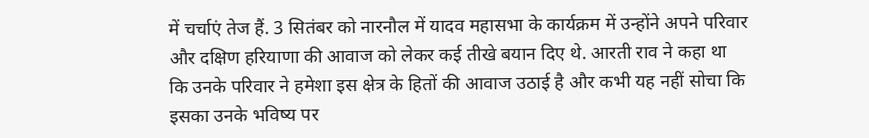में चर्चाएं तेज हैं. 3 सितंबर को नारनौल में यादव महासभा के कार्यक्रम में उन्होंने अपने परिवार और दक्षिण हरियाणा की आवाज को लेकर कई तीखे बयान दिए थे. आरती राव ने कहा था कि उनके परिवार ने हमेशा इस क्षेत्र के हितों की आवाज उठाई है और कभी यह नहीं सोचा कि इसका उनके भविष्य पर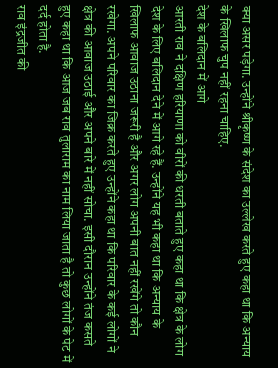क्या असर पड़ेगा. उन्होंने श्रीकृष्ण के संदेश का उल्लेख करते हुए कहा था कि अन्याय के खिलाफ चुप नहीं रहना चाहिए.
देश के बलिदान में आगे
आरती राव ने दक्षिण हरियाणा को वीरों की धरती बताते हुए कहा था कि क्षेत्र के लोग देश के लिए बलिदान देने में आगे रहे हैं. उन्होंने यह भी कहा था कि अन्याय के खिलाफ आवाज उठाना जरूरी है और अगर लोग अपनी बात नहीं रखेंगे तो कौन रखेगा. अपने परिवार का जिक्र करते हुए उन्होंने कहा था कि परिवार के कई लोगों ने क्षेत्र की आवाज उठाई और अपने बारे में नहीं सोचा. इसी दौरान उन्होंने तंज कसते हुए कहा था कि आज जब राव तुलाराम का नाम लिया जाता है तो कुछ लोगों के पेट में दर्द होता है.
राव इंद्रजीत की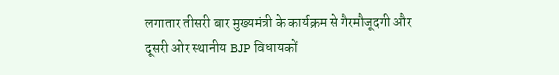लगातार तीसरी बार मुख्यमंत्री के कार्यक्रम से गैरमौजूदगी और दूसरी ओर स्थानीय BJP विधायकों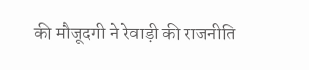की मौजूदगी ने रेवाड़ी की राजनीति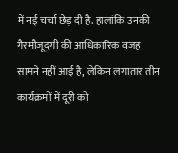में नई चर्चा छेड़ दी है. हालांकि उनकी गैरमौजूदगी की आधिकारिक वजह सामने नहीं आई है, लेकिन लगातार तीन कार्यक्रमों में दूरी को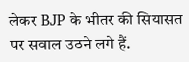लेकर BJP के भीतर की सियासत पर सवाल उठने लगे हैं.